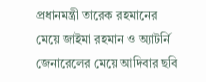প্রধানমন্ত্রী তারেক রহমানের মেয়ে জাইমা রহমান ও অ্যাটর্নি জেনারেলের মেয়ে আদিবার ছবি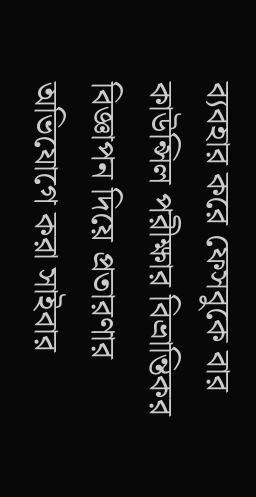ব্যবহার করে ফেসবুকে বার কাউন্সিল পরীক্ষার বিভ্রান্তিকর বিজ্ঞাপন দিয়ে প্রতারণার অভিযোগে করা সাইবার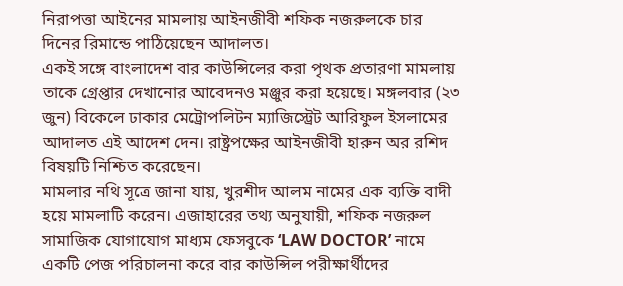নিরাপত্তা আইনের মামলায় আইনজীবী শফিক নজরুলকে চার দিনের রিমান্ডে পাঠিয়েছেন আদালত।
একই সঙ্গে বাংলাদেশ বার কাউন্সিলের করা পৃথক প্রতারণা মামলায় তাকে গ্রেপ্তার দেখানোর আবেদনও মঞ্জুর করা হয়েছে। মঙ্গলবার (২৩ জুন) বিকেলে ঢাকার মেট্রোপলিটন ম্যাজিস্ট্রেট আরিফুল ইসলামের আদালত এই আদেশ দেন। রাষ্ট্রপক্ষের আইনজীবী হারুন অর রশিদ বিষয়টি নিশ্চিত করেছেন।
মামলার নথি সূত্রে জানা যায়, খুরশীদ আলম নামের এক ব্যক্তি বাদী হয়ে মামলাটি করেন। এজাহারের তথ্য অনুযায়ী, শফিক নজরুল সামাজিক যোগাযোগ মাধ্যম ফেসবুকে ‘LAW DOCTOR’ নামে একটি পেজ পরিচালনা করে বার কাউন্সিল পরীক্ষার্থীদের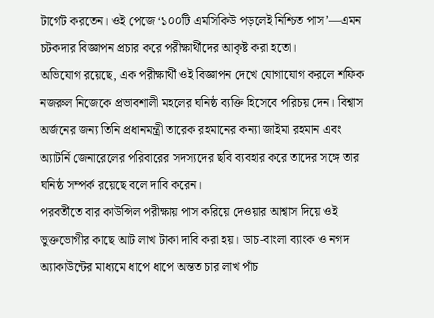টার্গেট করতেন। ওই পেজে ‘১০০টি এমসিকিউ পড়লেই নিশ্চিত পাস’—এমন চটকদার বিজ্ঞাপন প্রচার করে পরীক্ষার্থীদের আকৃষ্ট করা হতো।
অভিযোগ রয়েছে, এক পরীক্ষার্থী ওই বিজ্ঞাপন দেখে যোগাযোগ করলে শফিক নজরুল নিজেকে প্রভাবশালী মহলের ঘনিষ্ঠ ব্যক্তি হিসেবে পরিচয় দেন। বিশ্বাস অর্জনের জন্য তিনি প্রধানমন্ত্রী তারেক রহমানের কন্যা জাইমা রহমান এবং অ্যাটর্নি জেনারেলের পরিবারের সদস্যদের ছবি ব্যবহার করে তাদের সঙ্গে তার ঘনিষ্ঠ সম্পর্ক রয়েছে বলে দাবি করেন।
পরবর্তীতে বার কাউন্সিল পরীক্ষায় পাস করিয়ে দেওয়ার আশ্বাস দিয়ে ওই ভুক্তভোগীর কাছে আট লাখ টাকা দাবি করা হয়। ডাচ-বাংলা ব্যাংক ও নগদ অ্যাকাউন্টের মাধ্যমে ধাপে ধাপে অন্তত চার লাখ পাঁচ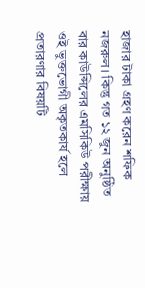হাজার টাকা গ্রহণ করেন শফিক নজরুল। কিন্তু গত ১২ জুন অনুষ্ঠিত বার কাউন্সিলের এমসিকিউ পরীক্ষায় ওই ভুক্তভোগী অকৃতকার্য হলে প্রতারণার বিষয়টি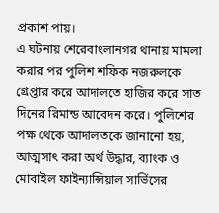প্রকাশ পায়।
এ ঘটনায় শেরেবাংলানগর থানায় মামলা করার পর পুলিশ শফিক নজরুলকে গ্রেপ্তার করে আদালতে হাজির করে সাত দিনের রিমান্ড আবেদন করে। পুলিশের পক্ষ থেকে আদালতকে জানানো হয়, আত্মসাৎ করা অর্থ উদ্ধার, ব্যাংক ও মোবাইল ফাইন্যান্সিয়াল সার্ভিসের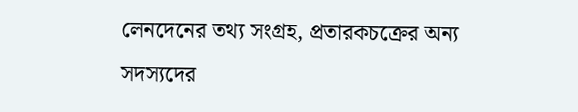লেনদেনের তথ্য সংগ্রহ, প্রতারকচক্রের অন্য সদস্যদের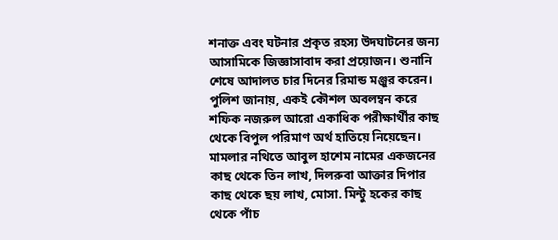শনাক্ত এবং ঘটনার প্রকৃত রহস্য উদঘাটনের জন্য আসামিকে জিজ্ঞাসাবাদ করা প্রয়োজন। শুনানি শেষে আদালত চার দিনের রিমান্ড মঞ্জুর করেন।
পুলিশ জানায়, একই কৌশল অবলম্বন করে শফিক নজরুল আরো একাধিক পরীক্ষার্থীর কাছ থেকে বিপুল পরিমাণ অর্থ হাতিয়ে নিয়েছেন। মামলার নথিতে আবুল হাশেম নামের একজনের কাছ থেকে তিন লাখ, দিলরুবা আক্তার দিপার কাছ থেকে ছয় লাখ, মোসা. মিন্টু হকের কাছ থেকে পাঁচ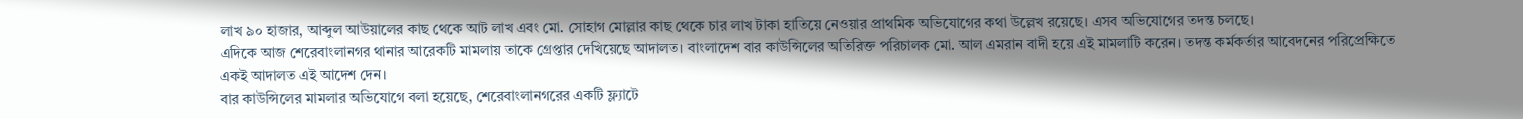লাখ ৯০ হাজার, আব্দুল আউয়ালের কাছ থেকে আট লাখ এবং মো. সোহাগ মোল্লার কাছ থেকে চার লাখ টাকা হাতিয়ে নেওয়ার প্রাথমিক অভিযোগের কথা উল্লেখ রয়েছে। এসব অভিযোগের তদন্ত চলছে।
এদিকে আজ শেরেবাংলানগর থানার আরেকটি মামলায় তাকে গ্রেপ্তার দেখিয়েছে আদালত। বাংলাদেশ বার কাউন্সিলের অতিরিক্ত পরিচালক মো. আল এমরান বাদী হয়ে এই মামলাটি করেন। তদন্ত কর্মকর্তার আবেদনের পরিপ্রেক্ষিতে একই আদালত এই আদেশ দেন।
বার কাউন্সিলের মামলার অভিযোগে বলা হয়েছে, শেরেবাংলানগরের একটি ফ্ল্যাটে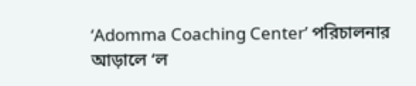‘Adomma Coaching Center’ পরিচালনার আড়ালে ‘ল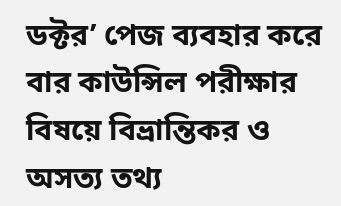ডক্টর’ পেজ ব্যবহার করে বার কাউন্সিল পরীক্ষার বিষয়ে বিভ্রান্তিকর ও অসত্য তথ্য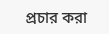প্রচার করা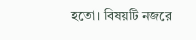হতো। বিষয়টি নজরে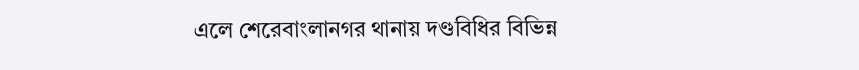এলে শেরেবাংলানগর থানায় দণ্ডবিধির বিভিন্ন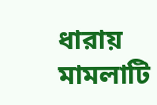ধারায় মামলাটি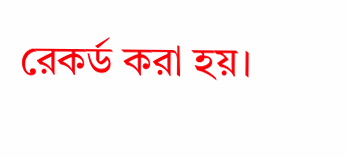রেকর্ড করা হয়।